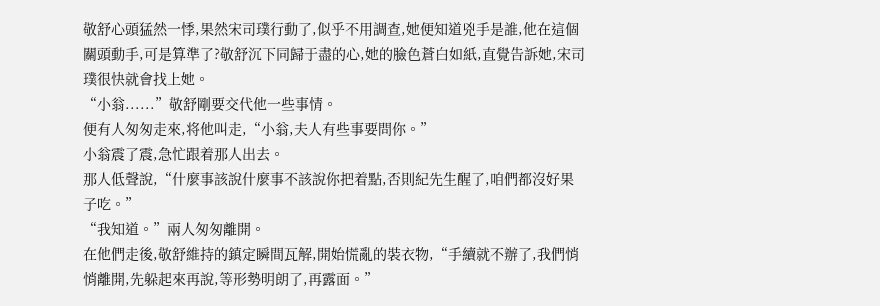敬舒心頭猛然一悸,果然宋司璞行動了,似乎不用調查,她便知道兇手是誰,他在這個關頭動手,可是算準了?敬舒沉下同歸于盡的心,她的臉色蒼白如紙,直覺告訴她,宋司璞很快就會找上她。
“小翁......”敬舒剛要交代他一些事情。
便有人匆匆走來,将他叫走,“小翁,夫人有些事要問你。”
小翁震了震,急忙跟着那人出去。
那人低聲說,“什麼事該說什麼事不該說你把着點,否則紀先生醒了,咱們都沒好果子吃。”
“我知道。”兩人匆匆離開。
在他們走後,敬舒維持的鎮定瞬間瓦解,開始慌亂的裝衣物,“手續就不辦了,我們悄悄離開,先躲起來再說,等形勢明朗了,再露面。”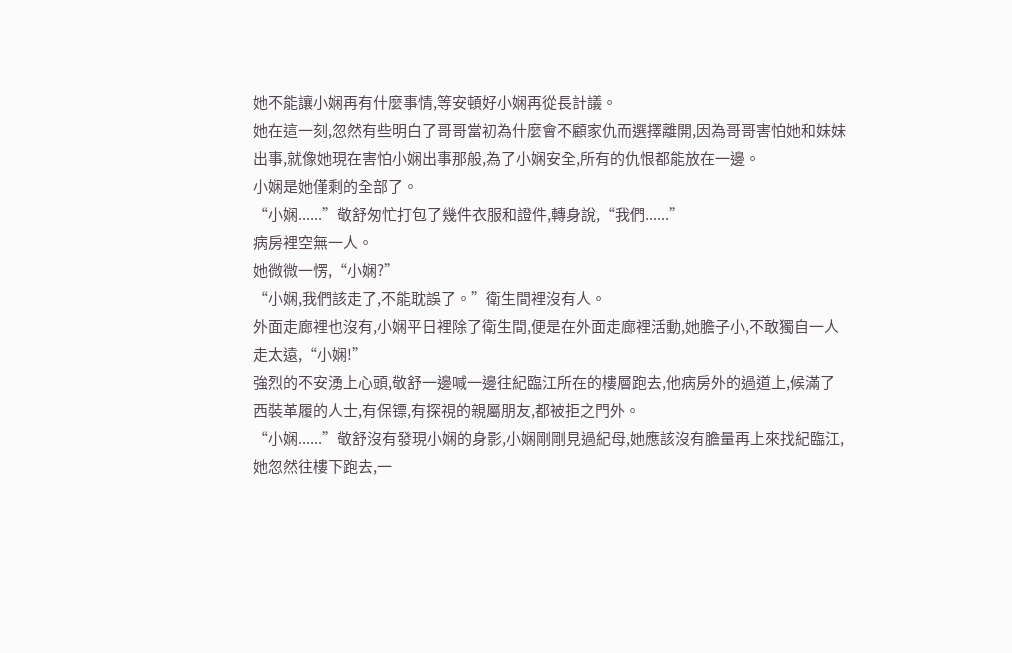她不能讓小娴再有什麼事情,等安頓好小娴再從長計議。
她在這一刻,忽然有些明白了哥哥當初為什麼會不顧家仇而選擇離開,因為哥哥害怕她和妹妹出事,就像她現在害怕小娴出事那般,為了小娴安全,所有的仇恨都能放在一邊。
小娴是她僅剩的全部了。
“小娴......”敬舒匆忙打包了幾件衣服和證件,轉身說,“我們......”
病房裡空無一人。
她微微一愣,“小娴?”
“小娴,我們該走了,不能耽誤了。”衛生間裡沒有人。
外面走廊裡也沒有,小娴平日裡除了衛生間,便是在外面走廊裡活動,她膽子小,不敢獨自一人走太遠,“小娴!”
強烈的不安湧上心頭,敬舒一邊喊一邊往紀臨江所在的樓層跑去,他病房外的過道上,候滿了西裝革履的人士,有保镖,有探視的親屬朋友,都被拒之門外。
“小娴......”敬舒沒有發現小娴的身影,小娴剛剛見過紀母,她應該沒有膽量再上來找紀臨江,她忽然往樓下跑去,一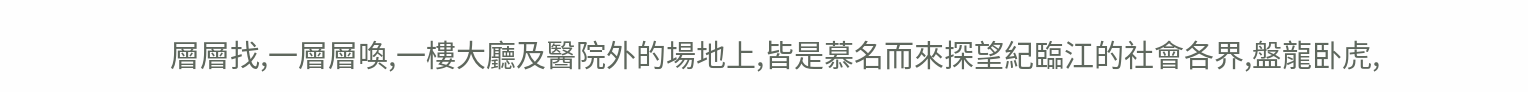層層找,一層層喚,一樓大廳及醫院外的場地上,皆是慕名而來探望紀臨江的社會各界,盤龍卧虎,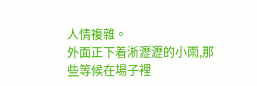人情複雜。
外面正下着淅瀝瀝的小雨,那些等候在場子裡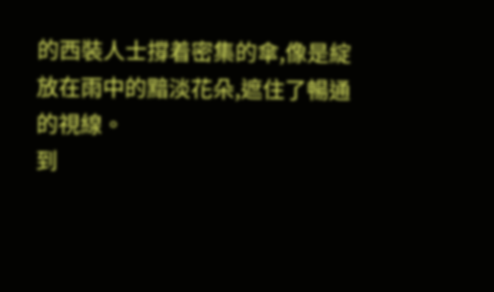的西裝人士撐着密集的傘,像是綻放在雨中的黯淡花朵,遮住了暢通的視線。
到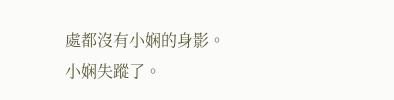處都沒有小娴的身影。
小娴失蹤了。